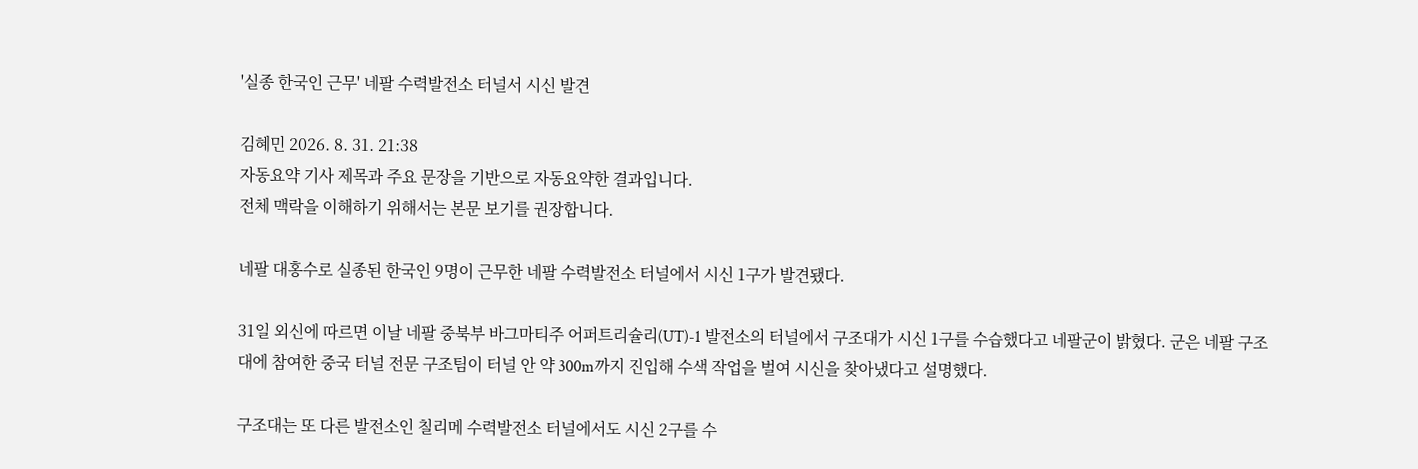'실종 한국인 근무' 네팔 수력발전소 터널서 시신 발견

김혜민 2026. 8. 31. 21:38
자동요약 기사 제목과 주요 문장을 기반으로 자동요약한 결과입니다.
전체 맥락을 이해하기 위해서는 본문 보기를 권장합니다.

네팔 대홍수로 실종된 한국인 9명이 근무한 네팔 수력발전소 터널에서 시신 1구가 발견됐다.

31일 외신에 따르면 이날 네팔 중북부 바그마티주 어퍼트리슐리(UT)-1 발전소의 터널에서 구조대가 시신 1구를 수습했다고 네팔군이 밝혔다. 군은 네팔 구조대에 참여한 중국 터널 전문 구조팀이 터널 안 약 300m까지 진입해 수색 작업을 벌여 시신을 찾아냈다고 설명했다.

구조대는 또 다른 발전소인 칠리메 수력발전소 터널에서도 시신 2구를 수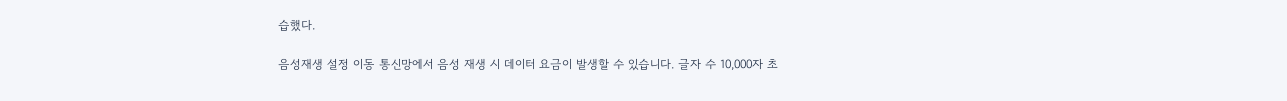습했다.

음성재생 설정 이동 통신망에서 음성 재생 시 데이터 요금이 발생할 수 있습니다. 글자 수 10,000자 초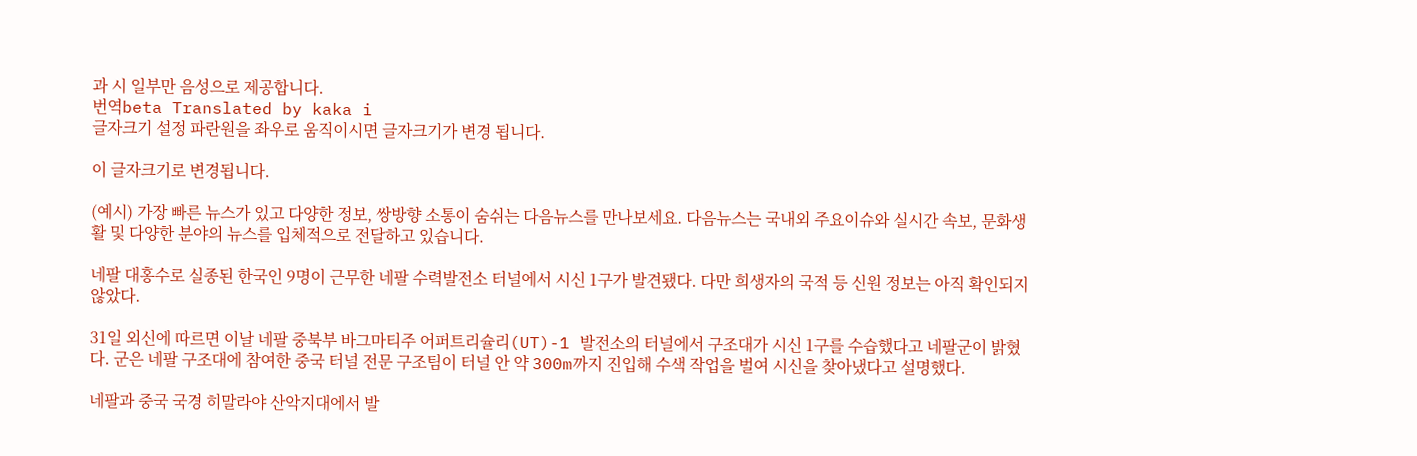과 시 일부만 음성으로 제공합니다.
번역beta Translated by kaka i
글자크기 설정 파란원을 좌우로 움직이시면 글자크기가 변경 됩니다.

이 글자크기로 변경됩니다.

(예시) 가장 빠른 뉴스가 있고 다양한 정보, 쌍방향 소통이 숨쉬는 다음뉴스를 만나보세요. 다음뉴스는 국내외 주요이슈와 실시간 속보, 문화생활 및 다양한 분야의 뉴스를 입체적으로 전달하고 있습니다.

네팔 대홍수로 실종된 한국인 9명이 근무한 네팔 수력발전소 터널에서 시신 1구가 발견됐다. 다만 희생자의 국적 등 신원 정보는 아직 확인되지 않았다.

31일 외신에 따르면 이날 네팔 중북부 바그마티주 어퍼트리슐리(UT)-1 발전소의 터널에서 구조대가 시신 1구를 수습했다고 네팔군이 밝혔다. 군은 네팔 구조대에 참여한 중국 터널 전문 구조팀이 터널 안 약 300m까지 진입해 수색 작업을 벌여 시신을 찾아냈다고 설명했다.

네팔과 중국 국경 히말라야 산악지대에서 발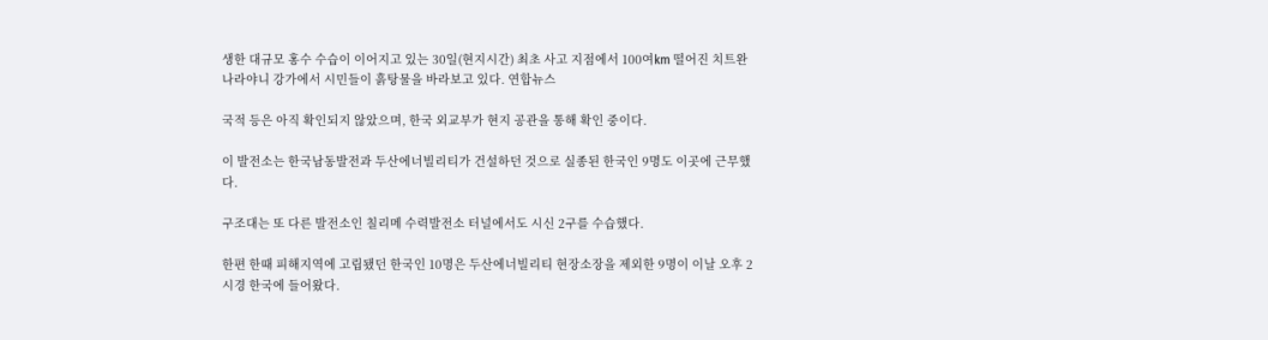생한 대규모 홍수 수습이 이어지고 있는 30일(현지시간) 최초 사고 지점에서 100여km 떨어진 치트완 나라야니 강가에서 시민들이 흙탕물을 바라보고 있다. 연합뉴스

국적 등은 아직 확인되지 않았으며, 한국 외교부가 현지 공관을 통해 확인 중이다.

이 발전소는 한국남동발전과 두산에너빌리티가 건설하던 것으로 실종된 한국인 9명도 이곳에 근무했다.

구조대는 또 다른 발전소인 칠리메 수력발전소 터널에서도 시신 2구를 수습했다.

한편 한때 피해지역에 고립됐던 한국인 10명은 두산에너빌리티 현장소장을 제외한 9명이 이날 오후 2시경 한국에 들어왔다.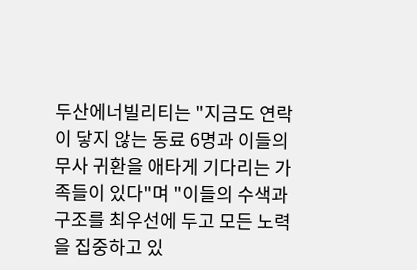두산에너빌리티는 "지금도 연락이 닿지 않는 동료 6명과 이들의 무사 귀환을 애타게 기다리는 가족들이 있다"며 "이들의 수색과 구조를 최우선에 두고 모든 노력을 집중하고 있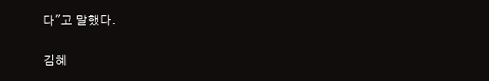다"고 말했다.

김혜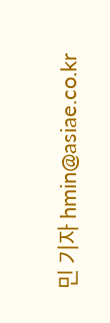민 기자 hmin@asiae.co.kr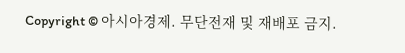Copyright © 아시아경제. 무단전재 및 재배포 금지.